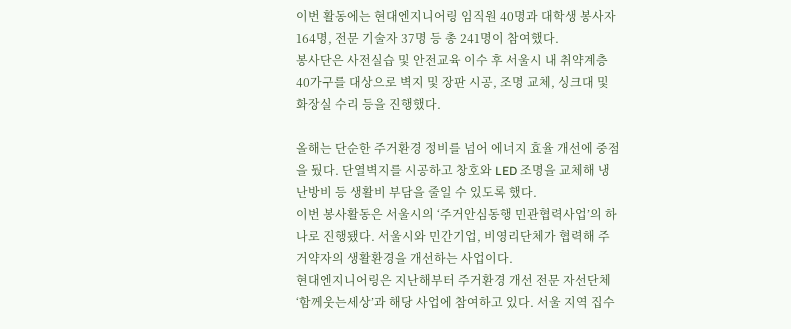이번 활동에는 현대엔지니어링 임직원 40명과 대학생 봉사자 164명, 전문 기술자 37명 등 총 241명이 참여했다.
봉사단은 사전실습 및 안전교육 이수 후 서울시 내 취약계층 40가구를 대상으로 벽지 및 장판 시공, 조명 교체, 싱크대 및 화장실 수리 등을 진행했다.

올해는 단순한 주거환경 정비를 넘어 에너지 효율 개선에 중점을 뒀다. 단열벽지를 시공하고 창호와 LED 조명을 교체해 냉난방비 등 생활비 부담을 줄일 수 있도록 했다.
이번 봉사활동은 서울시의 ‘주거안심동행 민관협력사업’의 하나로 진행됐다. 서울시와 민간기업, 비영리단체가 협력해 주거약자의 생활환경을 개선하는 사업이다.
현대엔지니어링은 지난해부터 주거환경 개선 전문 자선단체 ‘함께웃는세상’과 해당 사업에 참여하고 있다. 서울 지역 집수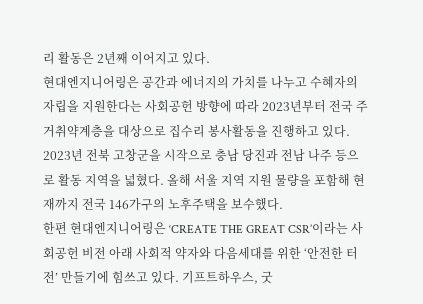리 활동은 2년째 이어지고 있다.
현대엔지니어링은 공간과 에너지의 가치를 나누고 수혜자의 자립을 지원한다는 사회공헌 방향에 따라 2023년부터 전국 주거취약계층을 대상으로 집수리 봉사활동을 진행하고 있다.
2023년 전북 고창군을 시작으로 충남 당진과 전남 나주 등으로 활동 지역을 넓혔다. 올해 서울 지역 지원 물량을 포함해 현재까지 전국 146가구의 노후주택을 보수했다.
한편 현대엔지니어링은 ‘CREATE THE GREAT CSR’이라는 사회공헌 비전 아래 사회적 약자와 다음세대를 위한 ‘안전한 터전’ 만들기에 힘쓰고 있다. 기프트하우스, 굿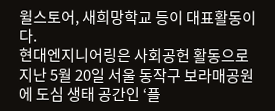윌스토어, 새희망학교 등이 대표활동이다.
현대엔지니어링은 사회공헌 활동으로 지난 5월 20일 서울 동작구 보라매공원에 도심 생태 공간인 ‘플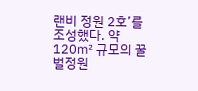랜비 정원 2호’를 조성했다. 약 120㎡ 규모의 꿀벌정원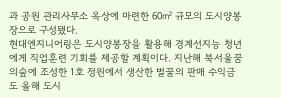과 공원 관리사무소 옥상에 마련한 60㎡ 규모의 도시양봉장으로 구성됐다.
현대엔지니어링은 도시양봉장을 활용해 경계선지능 청년에게 직업훈련 기회를 제공할 계획이다. 지난해 북서울꿈의숲에 조성한 1호 정원에서 생산한 벌꿀의 판매 수익금도 올해 도시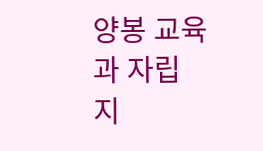양봉 교육과 자립 지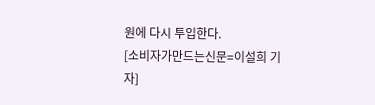원에 다시 투입한다.
[소비자가만드는신문=이설희 기자]